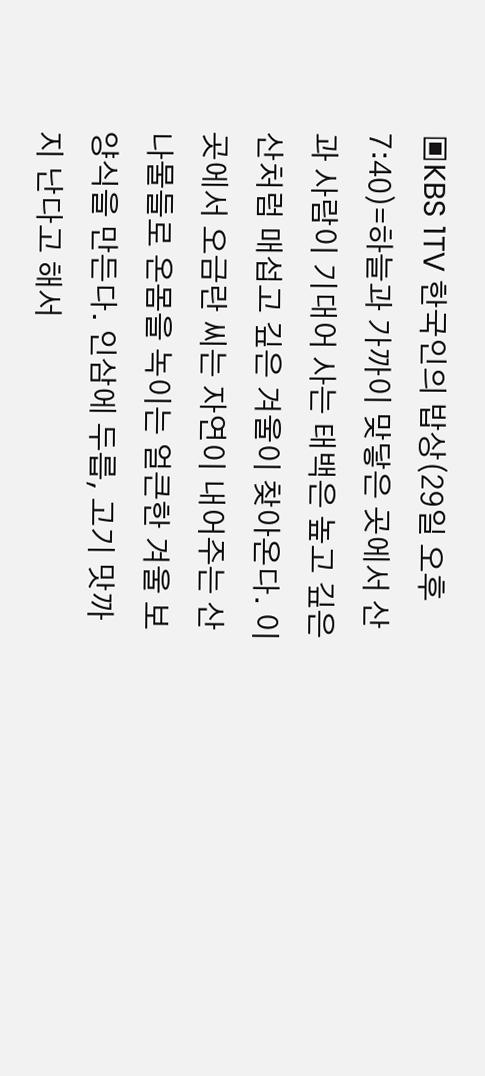▣KBS 1TV 한국인의 밥상(29일 오후 7:40)=하늘과 가까이 맞닿은 곳에서 산과 사람이 기대어 사는 태백은 높고 깊은 산처럼 매섭고 깊은 겨울이 찾아온다. 이곳에서 오금란 씨는 자연이 내어주는 산나물들로 온몸을 녹이는 얼큰한 겨울 보양식을 만든다. 인삼에 두릅, 고기 맛까지 난다고 해서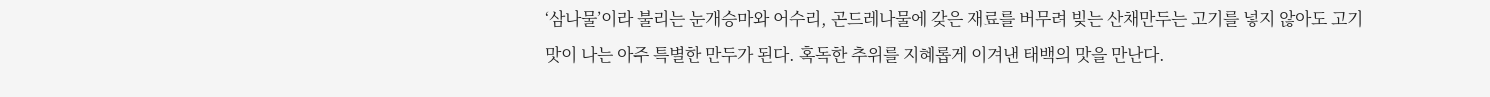‘삼나물’이라 불리는 눈개승마와 어수리, 곤드레나물에 갖은 재료를 버무려 빚는 산채만두는 고기를 넣지 않아도 고기 맛이 나는 아주 특별한 만두가 된다. 혹독한 추위를 지혜롭게 이겨낸 태백의 맛을 만난다.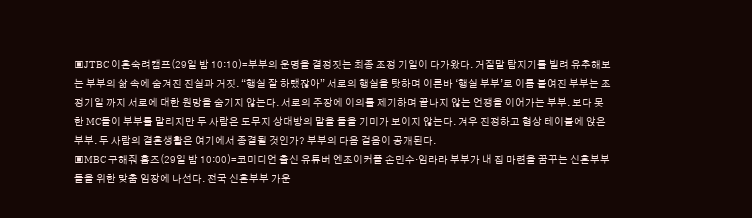▣JTBC 이혼숙려캠프(29일 밤 10:10)=부부의 운명을 결정짓는 최종 조정 기일이 다가왔다. 거질말 탐지기를 빌려 유추해보는 부부의 삶 속에 숨겨진 진실과 거짓. “행실 잘 하랬잖아” 서로의 행실을 탓하며 이른바 ‘행실 부부’로 이름 붙여진 부부는 조정기일 까지 서로에 대한 원망을 숨기지 않는다. 서로의 주장에 이의를 제기하며 끝나지 않는 언쟁을 이어가는 부부. 보다 못한 MC들이 부부를 말리지만 두 사람은 도무지 상대방의 말을 들을 기미가 보이지 않는다. 겨우 진정하고 협상 테이블에 앉은 부부. 두 사람의 결혼생활은 여기에서 종결될 것인가? 부부의 다음 걸음이 공개된다.
▣MBC 구해줘 홈즈(29일 밤 10:00)=코미디언 출신 유튜버 엔조이커플 손민수·임라라 부부가 내 집 마련을 꿈꾸는 신혼부부들을 위한 맞춤 임장에 나선다. 전국 신혼부부 가운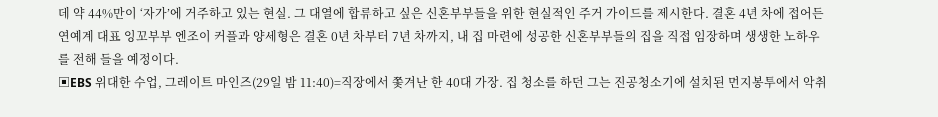데 약 44%만이 ‘자가’에 거주하고 있는 현실. 그 대열에 합류하고 싶은 신혼부부들을 위한 현실적인 주거 가이드를 제시한다. 결혼 4년 차에 접어든 연예계 대표 잉꼬부부 엔조이 커플과 양세형은 결혼 0년 차부터 7년 차까지, 내 집 마련에 성공한 신혼부부들의 집을 직접 임장하며 생생한 노하우를 전해 들을 예정이다.
▣EBS 위대한 수업, 그레이트 마인즈(29일 밤 11:40)=직장에서 쫓겨난 한 40대 가장. 집 청소를 하던 그는 진공청소기에 설치된 먼지봉투에서 악취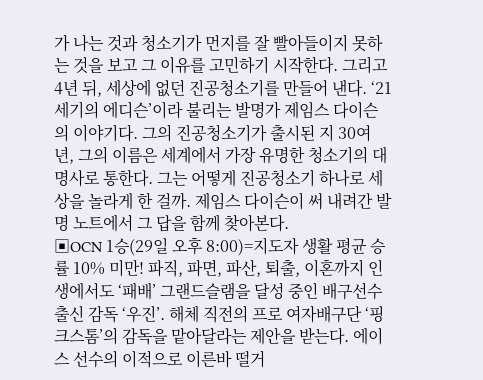가 나는 것과 청소기가 먼지를 잘 빨아들이지 못하는 것을 보고 그 이유를 고민하기 시작한다. 그리고 4년 뒤, 세상에 없던 진공청소기를 만들어 낸다. ‘21세기의 에디슨’이라 불리는 발명가 제임스 다이슨의 이야기다. 그의 진공청소기가 출시된 지 30여 년, 그의 이름은 세계에서 가장 유명한 청소기의 대명사로 통한다. 그는 어떻게 진공청소기 하나로 세상을 놀라게 한 걸까. 제임스 다이슨이 써 내려간 발명 노트에서 그 답을 함께 찾아본다.
▣OCN 1승(29일 오후 8:00)=지도자 생활 평균 승률 10% 미만! 파직, 파면, 파산, 퇴출, 이혼까지 인생에서도 ‘패배’ 그랜드슬램을 달성 중인 배구선수 출신 감독 ‘우진’. 해체 직전의 프로 여자배구단 ‘핑크스톰’의 감독을 맡아달라는 제안을 받는다. 에이스 선수의 이적으로 이른바 떨거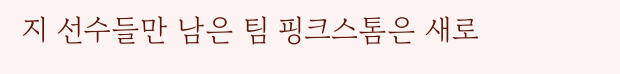지 선수들만 남은 팀 핑크스톰은 새로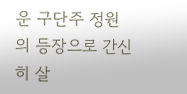운 구단주 정원의 등장으로 간신히 살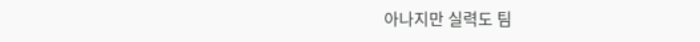아나지만 실력도 팀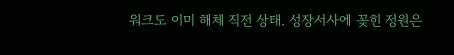워크도 이미 해체 직전 상태. 성장서사에 꽂힌 정원은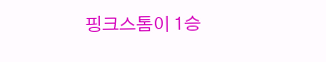핑크스톰이 1승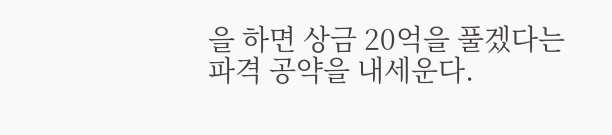을 하면 상금 20억을 풀겠다는 파격 공약을 내세운다.